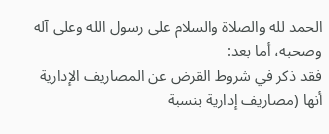الحمد لله والصلاة والسلام على رسول الله وعلى آله وصحبه، أما بعد:
فقد ذكر في شروط القرض عن المصاريف الإدارية أنها (مصاريف إدارية بنسبة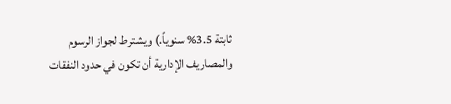ثابتة 3.5% سنوياً.) ويشترط لجواز الرسوم والمصاريف الإدارية أن تكون في حدود النفقات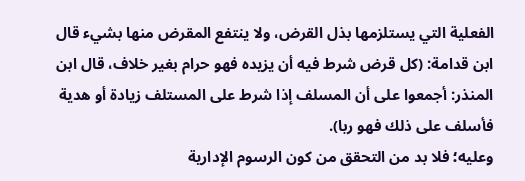الفعلية التي يستلزمها بذل القرض، ولا ينتفع المقرض منها بشيء قال ابن قدامة: (كل قرض شرط فيه أن يزيده فهو حرام بغير خلاف، قال ابن المنذر: أجمعوا على أن المسلف إذا شرط على المستلف زيادة أو هدية فأسلف على ذلك فهو ربا).
وعليه؛ فلا بد من التحقق من كون الرسوم الإدارية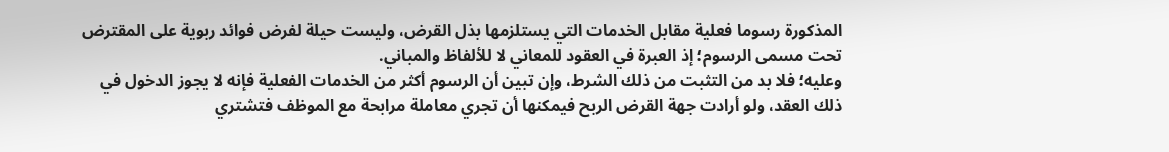المذكورة رسوما فعلية مقابل الخدمات التي يستلزمها بذل القرض، وليست حيلة لفرض فوائد ربوية على المقترض تحت مسمى الرسوم؛ إذ العبرة في العقود للمعاني لا للألفاظ والمباني.
وعليه؛ فلا بد من التثبت من ذلك الشرط، وإن تبين أن الرسوم أكثر من الخدمات الفعلية فإنه لا يجوز الدخول في ذلك العقد، ولو أرادت جهة القرض الربح فيمكنها أن تجري معاملة مرابحة مع الموظف فتشتري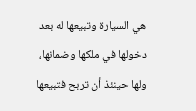هي السيارة وتبيعها له بعد دخولها في ملكها وضمانها، ولها حينئذ أن تربح فتبيعها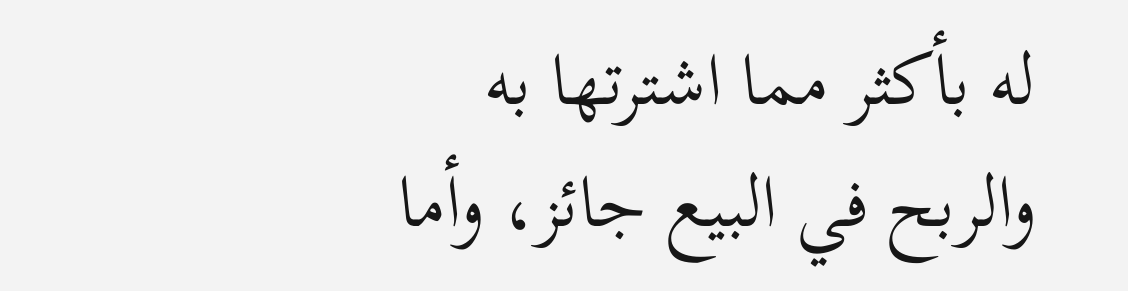له بأكثر مما اشترتها به والربح في البيع جائز، وأما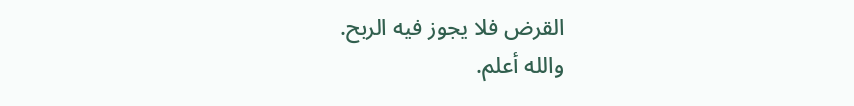القرض فلا يجوز فيه الربح.
والله أعلم.